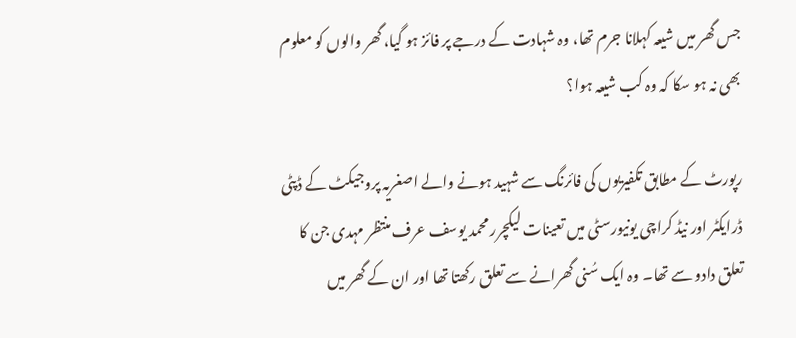جس گھر میں شیعہ کہلانا جرم تھا، وہ شہادت کے درجے پر فائز ہو گیا، گھر والوں کو معلوم بھی نہ ہو سکا کہ وہ کب شیعہ ہوا؟

رپورٹ کے مطابق تکفیریوں کی فائرنگ سے شہید ہونے والے اصغریہ پروجیکٹ کے ڈپٹی ڈرایکٹر اور نیڈ کراچی یونیورسٹی میں تعینات لیکچرر محمد یوسف عرف منتظر مہدی جن کا تعلق دادو سے تھا۔ وہ ایک سُنی گھرانے سے تعلق رکھتا تھا اور ان کے گھر میں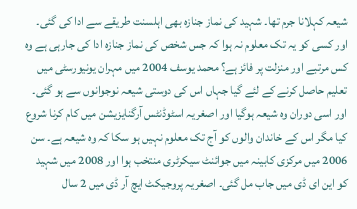شیعہ کہلانا جرم تھا۔ شہید کی نماز جنازہ بھی اہلسنت طریقے سے ادا کی گئی۔ اور کسی کو یہ تک معلوم نہ ہوا کہ جس شخص کی نماز جنازہ ادا کی جارہی ہے وہ کس مرتبے اور منزلت پر فائز ہے؟ محمد یوسف 2004 میں مہران یونیورسٹی میں تعلیم حاصل کرنے کے لئے گیا جہاں اس کی دوستی شیعہ نوجوانوں سے ہو گئی۔ اور اسی دوران وہ شیعہ ہوگیا اور اصغریہ اسٹوڈنٹس آرگنایزیشن میں کام کرنا شروع کیا مگر اس کے خاندان والوں کو آج تک معلوم نہیں ہو سکا کہ وہ شیعہ ہے۔ سن 2006 میں مرکزی کابینہ میں جوائنٹ سیکرٹری منتخب ہوا اور 2008 میں شہید کو این ای ڈی میں جاب مل گئی۔ اصغریہ پروجیکٹ ایچ آر ڈی میں 2 سال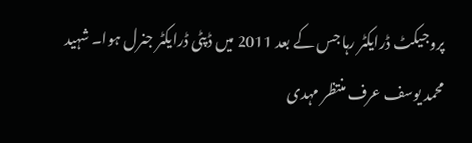پروجیکٹ ڈرایکٹر رہا جس کے بعد 2011 میں ڈپٹی ڈرایکٹر جنرل ہوا۔ شہید محمد یوسف عرف منتظر مہدی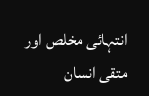انتہائی مخلص اور متقی انسان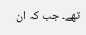تھے۔ جب کہ ان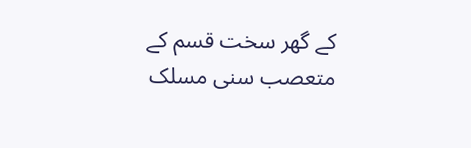کے گھر سخت قسم کے متعصب سنی مسلک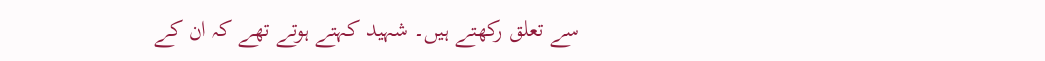سے تعلق رکھتے ہیں۔ شہید کہتے ہوتے تھے کہ ان کے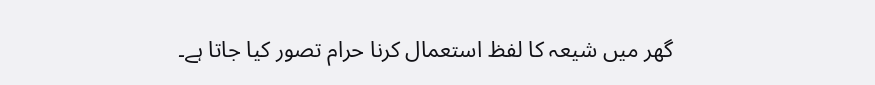گھر میں شیعہ کا لفظ استعمال کرنا حرام تصور کیا جاتا ہے۔